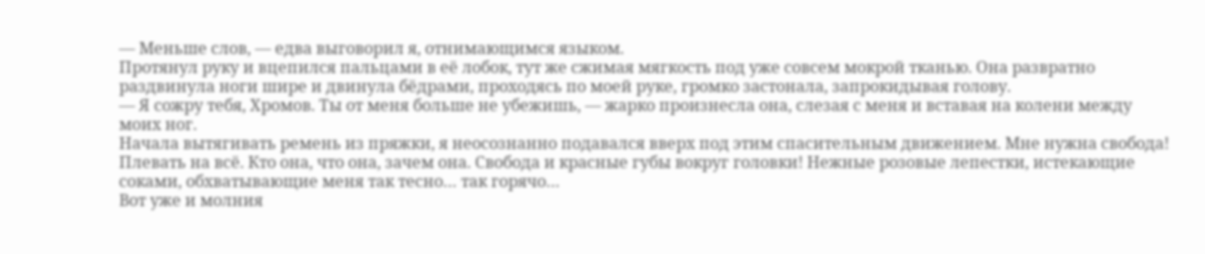— Меньше слов, — едва выговорил я, отнимающимся языком.
Протянул руку и вцепился пальцами в её лобок, тут же сжимая мягкость под уже совсем мокрой тканью. Она развратно раздвинула ноги шире и двинула бёдрами, проходясь по моей руке, громко застонала, запрокидывая голову.
— Я сожру тебя, Хромов. Ты от меня больше не убежишь, — жарко произнесла она, слезая с меня и вставая на колени между моих ног.
Начала вытягивать ремень из пряжки, я неосознанно подавался вверх под этим спасительным движением. Мне нужна свобода!
Плевать на всё. Кто она, что она, зачем она. Свобода и красные губы вокруг головки! Нежные розовые лепестки, истекающие соками, обхватывающие меня так тесно… так горячо…
Вот уже и молния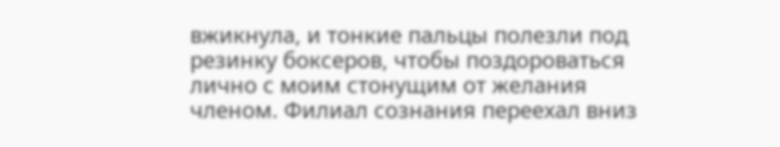вжикнула, и тонкие пальцы полезли под резинку боксеров, чтобы поздороваться лично с моим стонущим от желания членом. Филиал сознания переехал вниз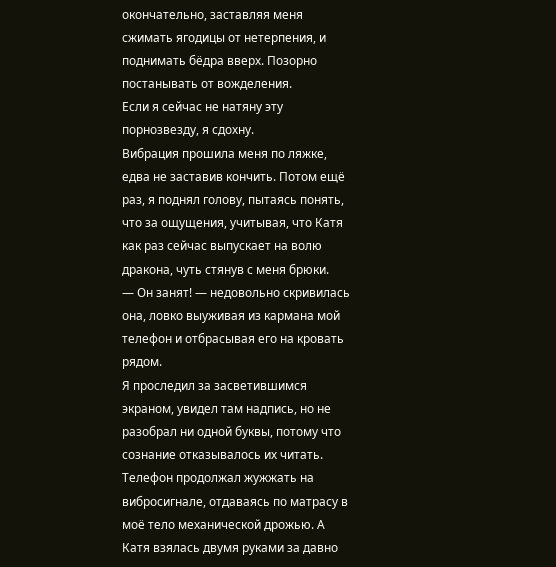окончательно, заставляя меня сжимать ягодицы от нетерпения, и поднимать бёдра вверх. Позорно постанывать от вожделения.
Если я сейчас не натяну эту порнозвезду, я сдохну.
Вибрация прошила меня по ляжке, едва не заставив кончить. Потом ещё раз, я поднял голову, пытаясь понять, что за ощущения, учитывая, что Катя как раз сейчас выпускает на волю дракона, чуть стянув с меня брюки.
— Он занят! — недовольно скривилась она, ловко выуживая из кармана мой телефон и отбрасывая его на кровать рядом.
Я проследил за засветившимся экраном, увидел там надпись, но не разобрал ни одной буквы, потому что сознание отказывалось их читать. Телефон продолжал жужжать на вибросигнале, отдаваясь по матрасу в моё тело механической дрожью. А Катя взялась двумя руками за давно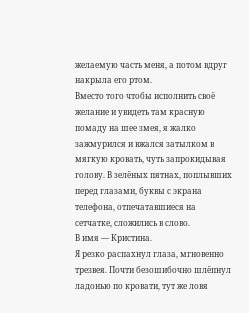желаемую часть меня, а потом вдруг накрыла его ртом.
Вместо того чтобы исполнить своё желание и увидеть там красную помаду на шее змея, я жалко зажмурился и вжался затылком в мягкую кровать, чуть запрокидывая голову. В зелёных пятнах, поплывших перед глазами, буквы с экрана телефона, отпечатавшиеся на сетчатке, сложились в слово.
В имя — Кристина.
Я резко распахнул глаза, мгновенно трезвея. Почти безошибочно шлёпнул ладонью по кровати, тут же ловя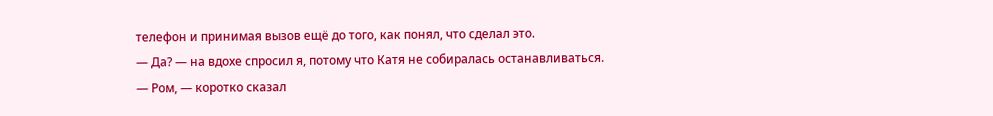телефон и принимая вызов ещё до того, как понял, что сделал это.
— Да? — на вдохе спросил я, потому что Катя не собиралась останавливаться.
— Ром, — коротко сказал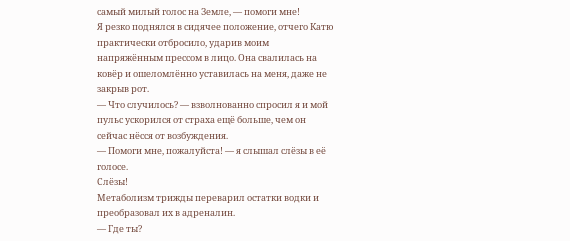самый милый голос на Земле, — помоги мне!
Я резко поднялся в сидячее положение, отчего Катю практически отбросило, ударив моим напряжённым прессом в лицо. Она свалилась на ковёр и ошеломлённо уставилась на меня, даже не закрыв рот.
— Что случилось? — взволнованно спросил я и мой пульс ускорился от страха ещё больше, чем он сейчас нёсся от возбуждения.
— Помоги мне, пожалуйста! — я слышал слёзы в её голосе.
Слёзы!
Метаболизм трижды переварил остатки водки и преобразовал их в адреналин.
— Где ты?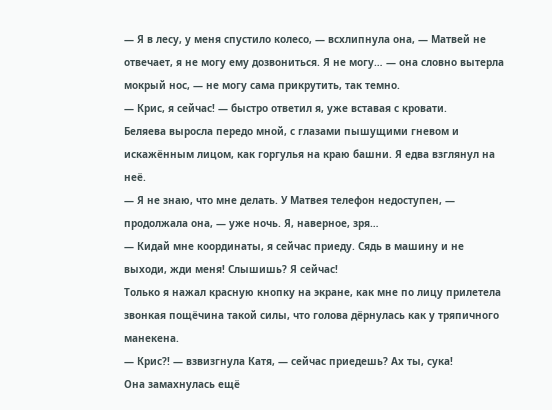— Я в лесу, у меня спустило колесо, — всхлипнула она, — Матвей не отвечает, я не могу ему дозвониться. Я не могу… — она словно вытерла мокрый нос, — не могу сама прикрутить, так темно.
— Крис, я сейчас! — быстро ответил я, уже вставая с кровати.
Беляева выросла передо мной, с глазами пышущими гневом и искажённым лицом, как горгулья на краю башни. Я едва взглянул на неё.
— Я не знаю, что мне делать. У Матвея телефон недоступен, — продолжала она, — уже ночь. Я, наверное, зря…
— Кидай мне координаты, я сейчас приеду. Сядь в машину и не выходи, жди меня! Слышишь? Я сейчас!
Только я нажал красную кнопку на экране, как мне по лицу прилетела звонкая пощёчина такой силы, что голова дёрнулась как у тряпичного манекена.
— Крис?! — взвизгнула Катя, — сейчас приедешь? Ах ты, сука!
Она замахнулась ещё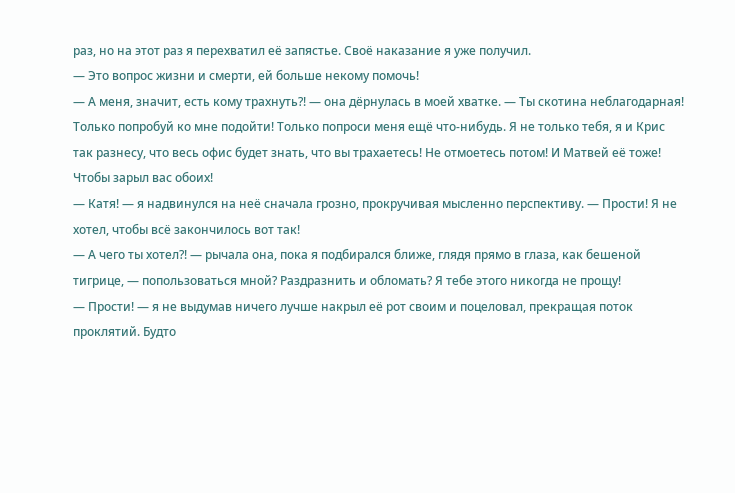раз, но на этот раз я перехватил её запястье. Своё наказание я уже получил.
— Это вопрос жизни и смерти, ей больше некому помочь!
— А меня, значит, есть кому трахнуть?! — она дёрнулась в моей хватке. — Ты скотина неблагодарная! Только попробуй ко мне подойти! Только попроси меня ещё что-нибудь. Я не только тебя, я и Крис так разнесу, что весь офис будет знать, что вы трахаетесь! Не отмоетесь потом! И Матвей её тоже! Чтобы зарыл вас обоих!
— Катя! — я надвинулся на неё сначала грозно, прокручивая мысленно перспективу. — Прости! Я не хотел, чтобы всё закончилось вот так!
— А чего ты хотел?! — рычала она, пока я подбирался ближе, глядя прямо в глаза, как бешеной тигрице, — попользоваться мной? Раздразнить и обломать? Я тебе этого никогда не прощу!
— Прости! — я не выдумав ничего лучше накрыл её рот своим и поцеловал, прекращая поток проклятий. Будто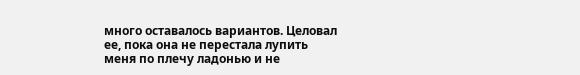много оставалось вариантов. Целовал ее, пока она не перестала лупить меня по плечу ладонью и не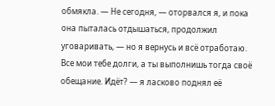обмякла. — Не сегодня, — оторвался я, и пока она пыталась отдышаться, продолжил уговаривать, — но я вернусь и всё отработаю. Все мои тебе долги, а ты выполнишь тогда своё обещание. Идёт? — я ласково поднял её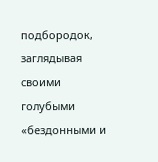подбородок, заглядывая своими голубыми «бездонными и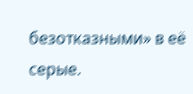безотказными» в её серые.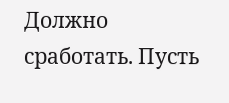Должно сработать. Пусть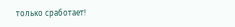только сработает!